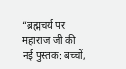“ब्रह्मचर्य पर महाराज जी की नई पुस्तक: बच्चों,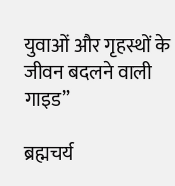युवाओं और गृहस्थों के जीवन बदलने वाली गाइड”

ब्रह्मचर्य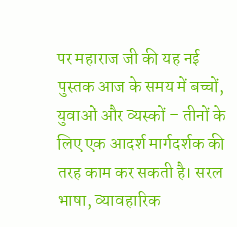पर महाराज जी की यह नई पुस्तक आज के समय में बच्चों, युवाओं और व्यस्कों – तीनों के लिए एक आदर्श मार्गदर्शक की तरह काम कर सकती है। सरल भाषा, व्यावहारिक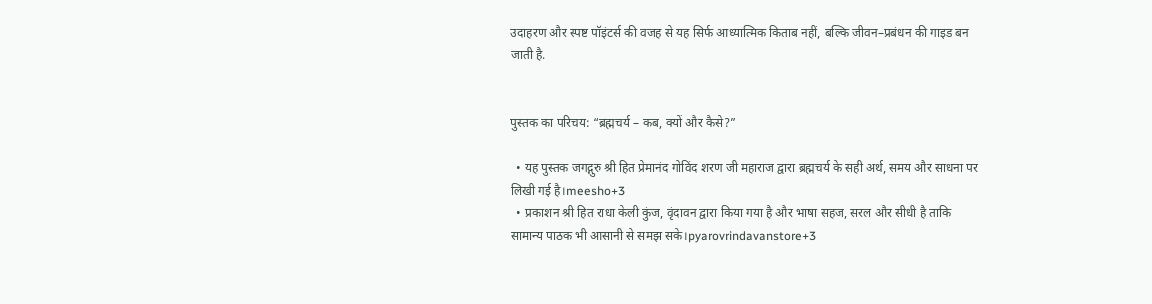उदाहरण और स्पष्ट पॉइंटर्स की वजह से यह सिर्फ आध्यात्मिक किताब नहीं, बल्कि जीवन–प्रबंधन की गाइड बन जाती है.


पुस्तक का परिचय: “ब्रह्मचर्य – कब, क्यों और कैसे?”

  • यह पुस्तक जगद्गुरु श्री हित प्रेमानंद गोविंद शरण जी महाराज द्वारा ब्रह्मचर्य के सही अर्थ, समय और साधना पर लिखी गई है।meesho+3
  • प्रकाशन श्री हित राधा केली कुंज, वृंदावन द्वारा किया गया है और भाषा सहज, सरल और सीधी है ताकि सामान्य पाठक भी आसानी से समझ सके।pyarovrindavanstore+3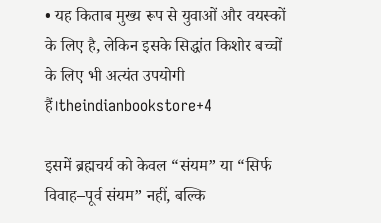• यह किताब मुख्य रूप से युवाओं और वयस्कों के लिए है, लेकिन इसके सिद्धांत किशोर बच्चों के लिए भी अत्यंत उपयोगी हैं।theindianbookstore+4

इसमें ब्रह्मचर्य को केवल “संयम” या “सिर्फ विवाह–पूर्व संयम” नहीं, बल्कि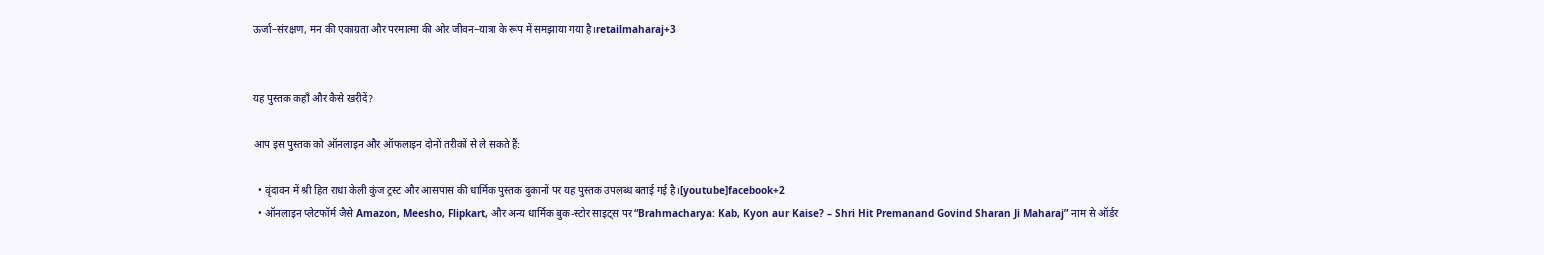ऊर्जा–संरक्षण, मन की एकाग्रता और परमात्मा की ओर जीवन–यात्रा के रूप में समझाया गया है।retailmaharaj+3


यह पुस्तक कहाँ और कैसे खरीदें?

आप इस पुस्तक को ऑनलाइन और ऑफलाइन दोनों तरीकों से ले सकते हैं:

  • वृंदावन में श्री हित राधा केली कुंज ट्रस्ट और आसपास की धार्मिक पुस्तक दुकानों पर यह पुस्तक उपलब्ध बताई गई है।[youtube]facebook+2
  • ऑनलाइन प्लेटफॉर्म जैसे Amazon, Meesho, Flipkart, और अन्य धार्मिक बुक‑स्टोर साइट्स पर “Brahmacharya: Kab, Kyon aur Kaise? – Shri Hit Premanand Govind Sharan Ji Maharaj” नाम से ऑर्डर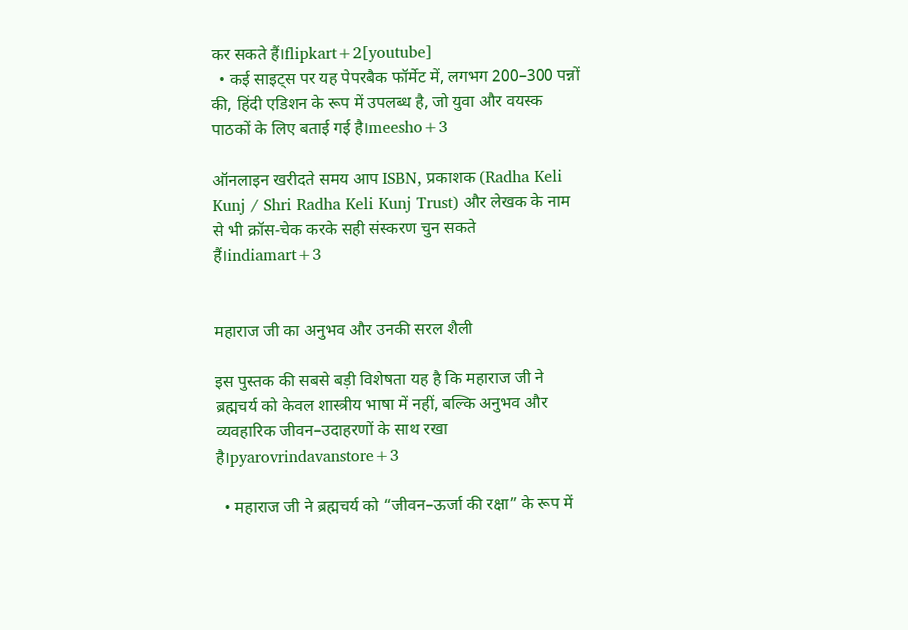कर सकते हैं।flipkart+2[youtube]
  • कई साइट्स पर यह पेपरबैक फॉर्मेट में, लगभग 200–300 पन्नों की, हिंदी एडिशन के रूप में उपलब्ध है, जो युवा और वयस्क पाठकों के लिए बताई गई है।meesho+3

ऑनलाइन खरीदते समय आप ISBN, प्रकाशक (Radha Keli Kunj / Shri Radha Keli Kunj Trust) और लेखक के नाम से भी क्रॉस‑चेक करके सही संस्करण चुन सकते हैं।indiamart+3


महाराज जी का अनुभव और उनकी सरल शैली

इस पुस्तक की सबसे बड़ी विशेषता यह है कि महाराज जी ने ब्रह्मचर्य को केवल शास्त्रीय भाषा में नहीं, बल्कि अनुभव और व्यवहारिक जीवन–उदाहरणों के साथ रखा है।pyarovrindavanstore+3

  • महाराज जी ने ब्रह्मचर्य को “जीवन–ऊर्जा की रक्षा” के रूप में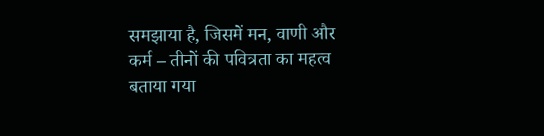समझाया है, जिसमें मन, वाणी और कर्म – तीनों की पवित्रता का महत्व बताया गया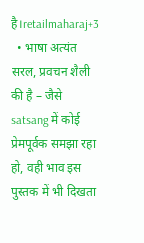है।retailmaharaj+3
  • भाषा अत्यंत सरल, प्रवचन शैली की है – जैसे satsang में कोई प्रेमपूर्वक समझा रहा हो, वही भाव इस पुस्तक में भी दिखता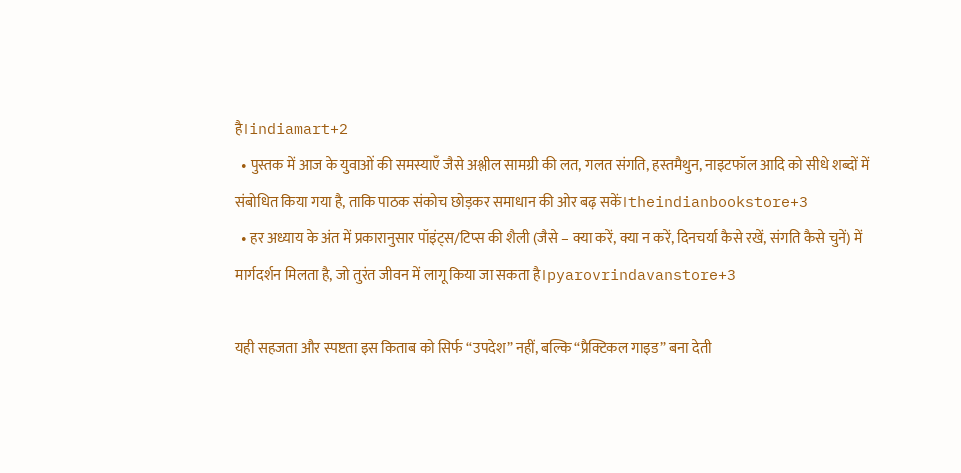है।indiamart+2
  • पुस्तक में आज के युवाओं की समस्याएँ जैसे अश्लील सामग्री की लत, गलत संगति, हस्तमैथुन, नाइटफॉल आदि को सीधे शब्दों में संबोधित किया गया है, ताकि पाठक संकोच छोड़कर समाधान की ओर बढ़ सकें।theindianbookstore+3
  • हर अध्याय के अंत में प्रकारानुसार पॉइंट्स/टिप्स की शैली (जैसे – क्या करें, क्या न करें, दिनचर्या कैसे रखें, संगति कैसे चुनें) में मार्गदर्शन मिलता है, जो तुरंत जीवन में लागू किया जा सकता है।pyarovrindavanstore+3

यही सहजता और स्पष्टता इस किताब को सिर्फ “उपदेश” नहीं, बल्कि “प्रैक्टिकल गाइड” बना देती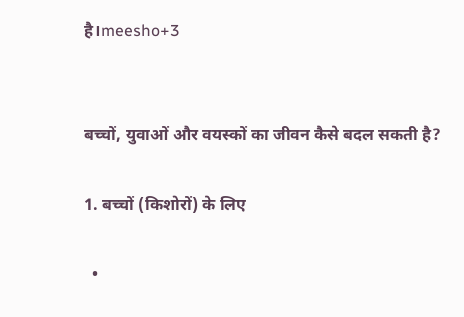है।meesho+3


बच्चों, युवाओं और वयस्कों का जीवन कैसे बदल सकती है?

1. बच्चों (किशोरों) के लिए

  •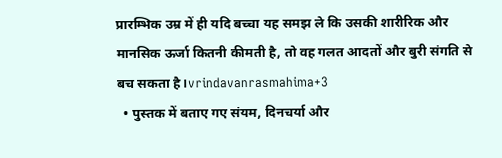प्रारम्भिक उम्र में ही यदि बच्चा यह समझ ले कि उसकी शारीरिक और मानसिक ऊर्जा कितनी कीमती है, तो वह गलत आदतों और बुरी संगति से बच सकता है।vrindavanrasmahima+3
  • पुस्तक में बताए गए संयम, दिनचर्या और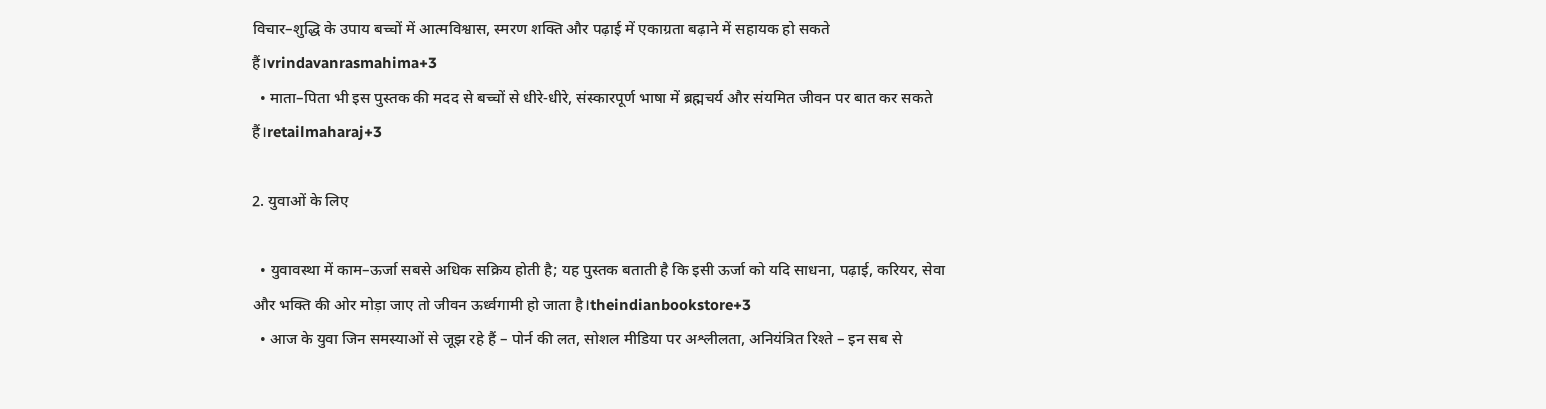विचार–शुद्धि के उपाय बच्चों में आत्मविश्वास, स्मरण शक्ति और पढ़ाई में एकाग्रता बढ़ाने में सहायक हो सकते हैं।vrindavanrasmahima+3
  • माता–पिता भी इस पुस्तक की मदद से बच्चों से धीरे‑धीरे, संस्कारपूर्ण भाषा में ब्रह्मचर्य और संयमित जीवन पर बात कर सकते हैं।retailmaharaj+3

2. युवाओं के लिए

  • युवावस्था में काम–ऊर्जा सबसे अधिक सक्रिय होती है; यह पुस्तक बताती है कि इसी ऊर्जा को यदि साधना, पढ़ाई, करियर, सेवा और भक्ति की ओर मोड़ा जाए तो जीवन ऊर्ध्वगामी हो जाता है।theindianbookstore+3
  • आज के युवा जिन समस्याओं से जूझ रहे हैं – पोर्न की लत, सोशल मीडिया पर अश्लीलता, अनियंत्रित रिश्ते – इन सब से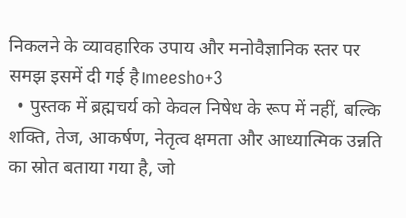निकलने के व्यावहारिक उपाय और मनोवैज्ञानिक स्तर पर समझ इसमें दी गई है।meesho+3
  • पुस्तक में ब्रह्मचर्य को केवल निषेध के रूप में नहीं, बल्कि शक्ति, तेज, आकर्षण, नेतृत्व क्षमता और आध्यात्मिक उन्नति का स्रोत बताया गया है, जो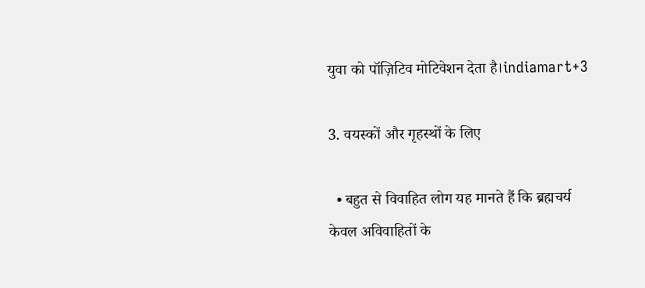युवा को पॉज़िटिव मोटिवेशन देता है।indiamart+3

3. वयस्कों और गृहस्थों के लिए

  • बहुत से विवाहित लोग यह मानते हैं कि ब्रह्मचर्य केवल अविवाहितों के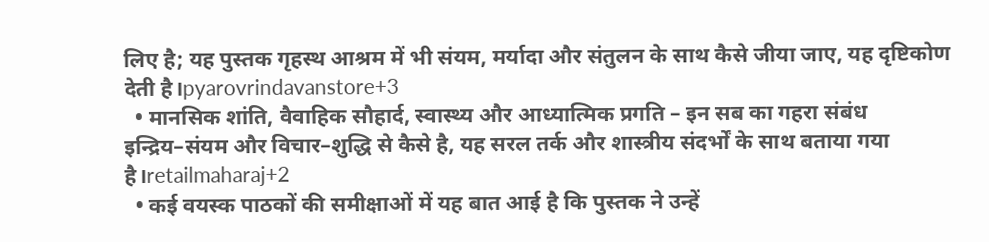लिए है; यह पुस्तक गृहस्थ आश्रम में भी संयम, मर्यादा और संतुलन के साथ कैसे जीया जाए, यह दृष्टिकोण देती है।pyarovrindavanstore+3
  • मानसिक शांति, वैवाहिक सौहार्द, स्वास्थ्य और आध्यात्मिक प्रगति – इन सब का गहरा संबंध इन्द्रिय–संयम और विचार–शुद्धि से कैसे है, यह सरल तर्क और शास्त्रीय संदर्भों के साथ बताया गया है।retailmaharaj+2
  • कई वयस्क पाठकों की समीक्षाओं में यह बात आई है कि पुस्तक ने उन्हें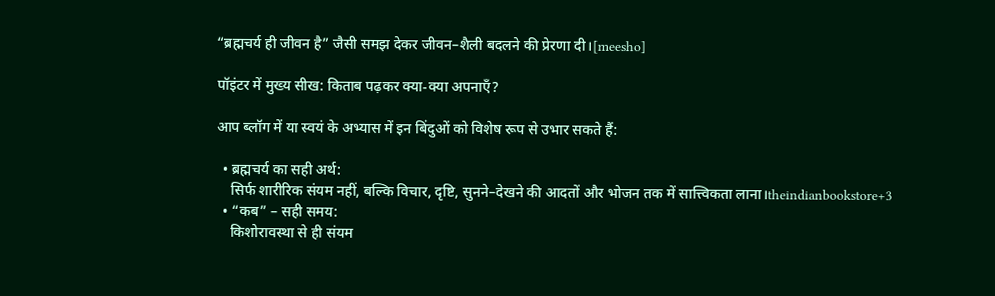“ब्रह्मचर्य ही जीवन है” जैसी समझ देकर जीवन–शैली बदलने की प्रेरणा दी।[meesho]

पॉइंटर में मुख्य सीख: किताब पढ़कर क्या‑क्या अपनाएँ?

आप ब्लॉग में या स्वयं के अभ्यास में इन बिंदुओं को विशेष रूप से उभार सकते हैं:

  • ब्रह्मचर्य का सही अर्थ:
    सिर्फ शारीरिक संयम नहीं, बल्कि विचार, दृष्टि, सुनने–देखने की आदतों और भोजन तक में सात्त्विकता लाना।theindianbookstore+3
  • “कब” – सही समय:
    किशोरावस्था से ही संयम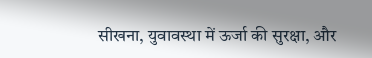सीखना, युवावस्था में ऊर्जा की सुरक्षा, और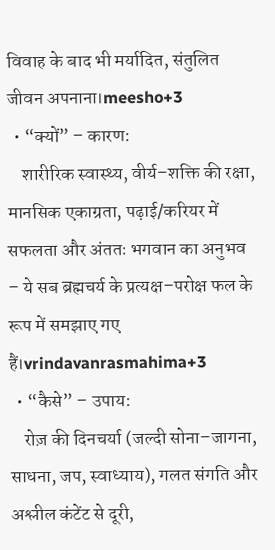विवाह के बाद भी मर्यादित, संतुलित जीवन अपनाना।meesho+3
  • “क्यों” – कारण:
    शारीरिक स्वास्थ्य, वीर्य–शक्ति की रक्षा, मानसिक एकाग्रता, पढ़ाई/करियर में सफलता और अंततः भगवान का अनुभव – ये सब ब्रह्मचर्य के प्रत्यक्ष–परोक्ष फल के रूप में समझाए गए हैं।vrindavanrasmahima+3
  • “कैसे” – उपाय:
    रोज़ की दिनचर्या (जल्दी सोना–जागना, साधना, जप, स्वाध्याय), गलत संगति और अश्लील कंटेंट से दूरी,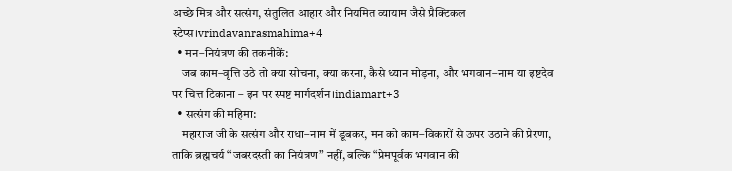अच्छे मित्र और सत्संग, संतुलित आहार और नियमित व्यायाम जैसे प्रैक्टिकल स्टेप्स।vrindavanrasmahima+4
  • मन–नियंत्रण की तकनीकें:
    जब काम–वृत्ति उठे तो क्या सोचना, क्या करना, कैसे ध्यान मोड़ना, और भगवान–नाम या इष्टदेव पर चित्त टिकाना – इन पर स्पष्ट मार्गदर्शन।indiamart+3
  • सत्संग की महिमा:
    महाराज जी के सत्संग और राधा–नाम में डूबकर, मन को काम–विकारों से ऊपर उठाने की प्रेरणा, ताकि ब्रह्मचर्य “जबरदस्ती का नियंत्रण” नहीं, बल्कि “प्रेमपूर्वक भगवान की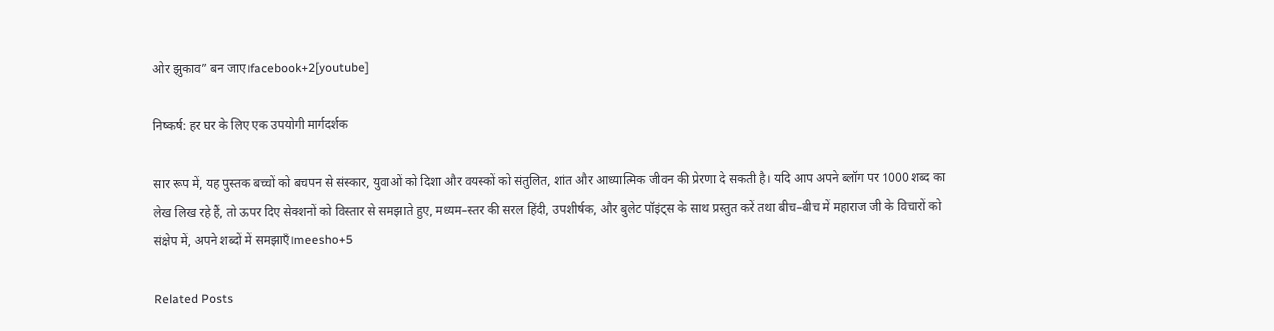ओर झुकाव” बन जाए।facebook+2[youtube]

निष्कर्ष: हर घर के लिए एक उपयोगी मार्गदर्शक

सार रूप में, यह पुस्तक बच्चों को बचपन से संस्कार, युवाओं को दिशा और वयस्कों को संतुलित, शांत और आध्यात्मिक जीवन की प्रेरणा दे सकती है। यदि आप अपने ब्लॉग पर 1000 शब्द का लेख लिख रहे हैं, तो ऊपर दिए सेक्शनों को विस्तार से समझाते हुए, मध्यम–स्तर की सरल हिंदी, उपशीर्षक, और बुलेट पॉइंट्स के साथ प्रस्तुत करें तथा बीच–बीच में महाराज जी के विचारों को संक्षेप में, अपने शब्दों में समझाएँ।meesho+5

Related Posts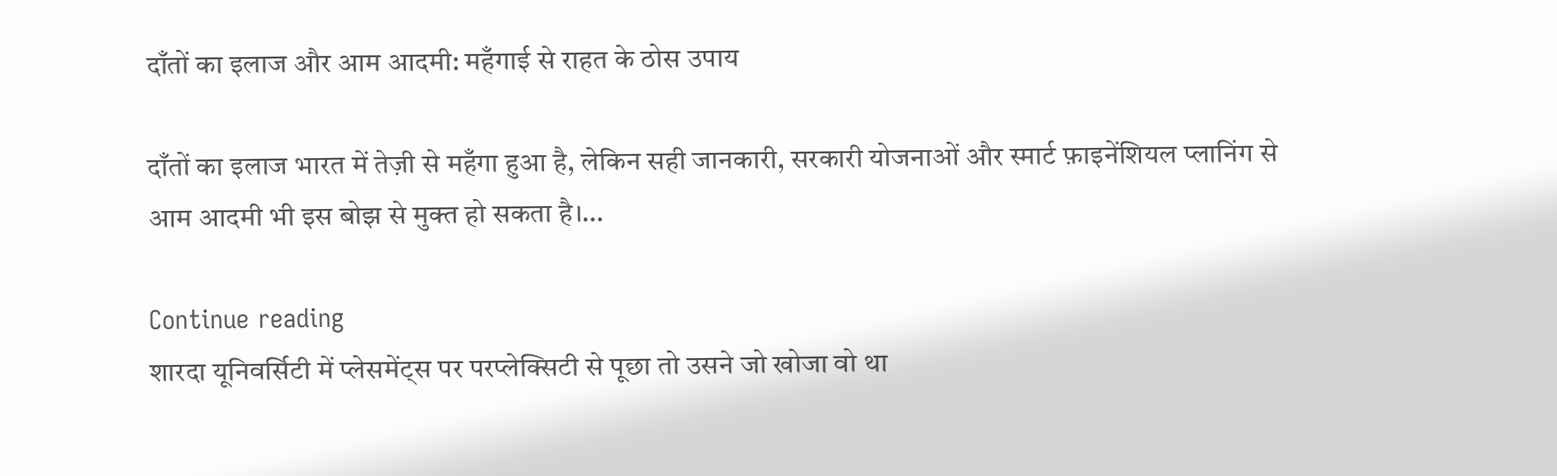दाँतों का इलाज और आम आदमी: महँगाई से राहत के ठोस उपाय

दाँतों का इलाज भारत में तेज़ी से महँगा हुआ है, लेकिन सही जानकारी, सरकारी योजनाओं और स्मार्ट फ़ाइनेंशियल प्लानिंग से आम आदमी भी इस बोझ से मुक्त हो सकता है।…

Continue reading
शारदा यूनिवर्सिटी में प्लेसमेंट्स पर परप्लेक्सिटी से पूछा तो उसने जो खोजा वो था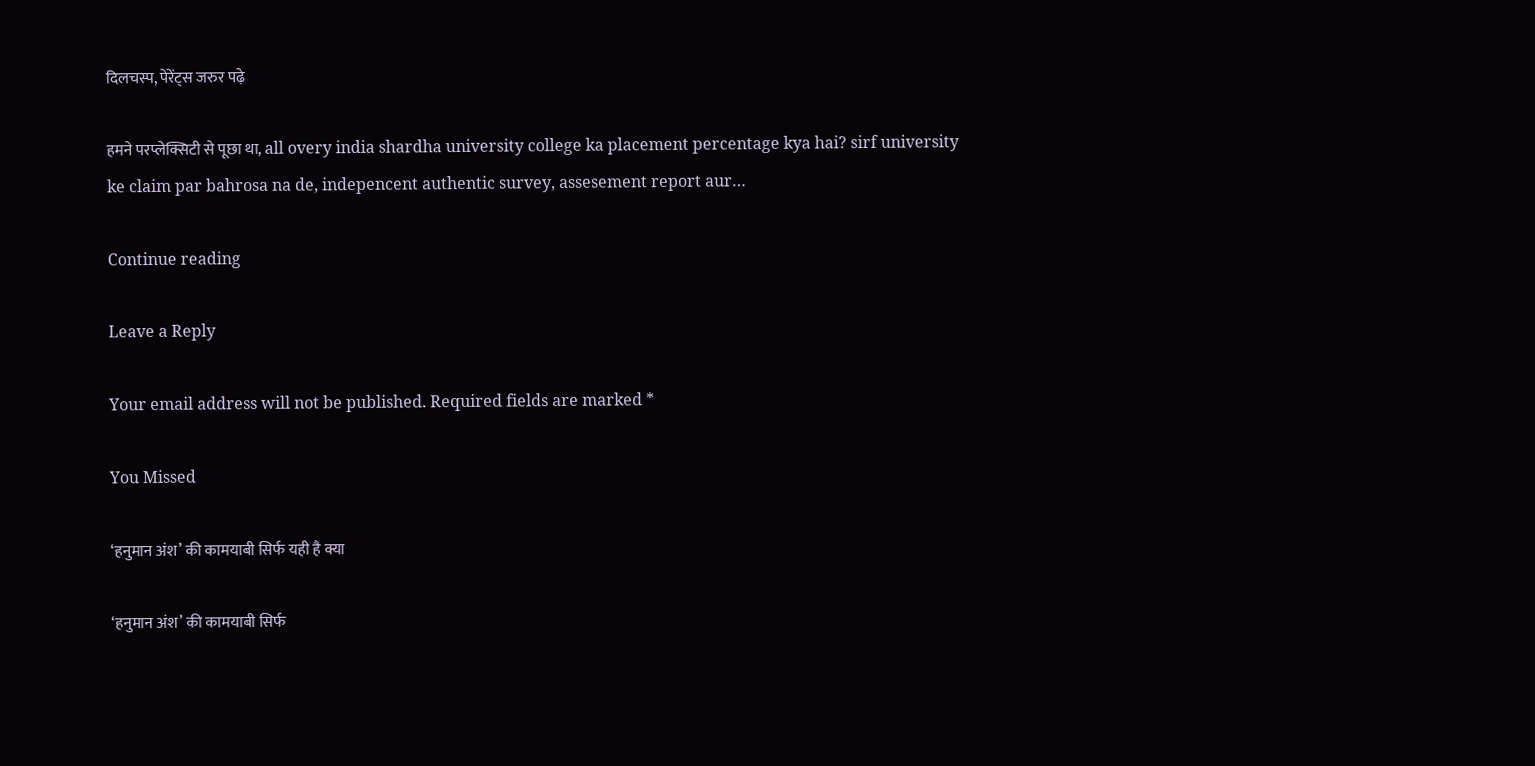दिलचस्प, पेरेंट्स जरुर पढ़े

हमने परप्लेक्सिटी से पूछा था, all overy india shardha university college ka placement percentage kya hai? sirf university ke claim par bahrosa na de, indepencent authentic survey, assesement report aur…

Continue reading

Leave a Reply

Your email address will not be published. Required fields are marked *

You Missed

‘हनुमान अंश’ की कामयाबी सिर्फ यही है क्या

‘हनुमान अंश’ की कामयाबी सिर्फ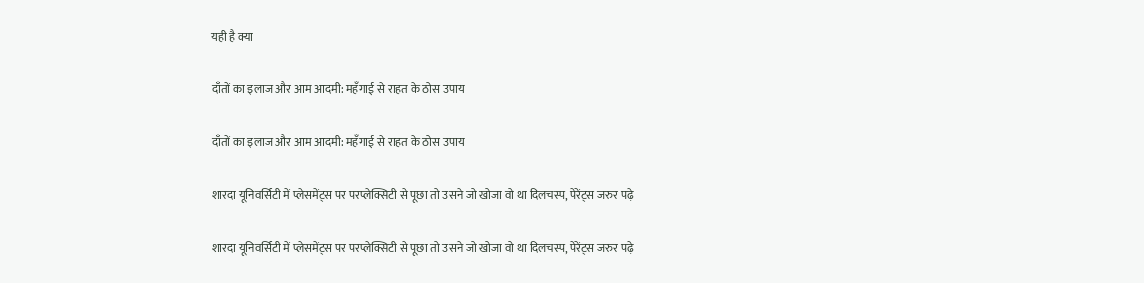यही है क्या

दाँतों का इलाज और आम आदमी: महँगाई से राहत के ठोस उपाय

दाँतों का इलाज और आम आदमी: महँगाई से राहत के ठोस उपाय

शारदा यूनिवर्सिटी में प्लेसमेंट्स पर परप्लेक्सिटी से पूछा तो उसने जो खोजा वो था दिलचस्प, पेरेंट्स जरुर पढ़े

शारदा यूनिवर्सिटी में प्लेसमेंट्स पर परप्लेक्सिटी से पूछा तो उसने जो खोजा वो था दिलचस्प, पेरेंट्स जरुर पढ़े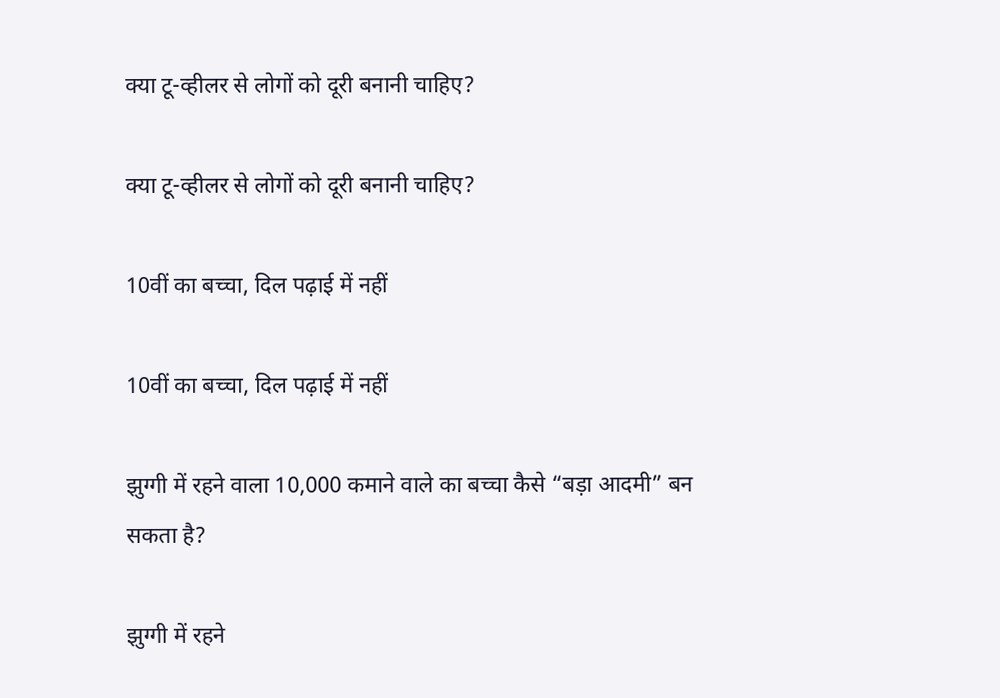क्या टू-व्हीलर से लोगों को दूरी बनानी चाहिए?

क्या टू-व्हीलर से लोगों को दूरी बनानी चाहिए?

10वीं का बच्चा, दिल पढ़ाई में नहीं

10वीं का बच्चा, दिल पढ़ाई में नहीं

झुग्गी में रहने वाला 10,000 कमाने वाले का बच्चा कैसे “बड़ा आदमी” बन सकता है?

झुग्गी में रहने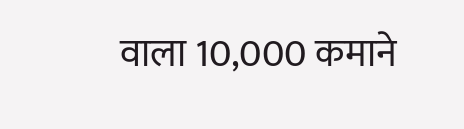वाला 10,000 कमाने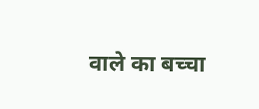वाले का बच्चा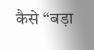कैसे “बड़ा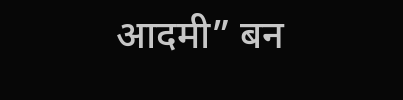आदमी” बन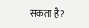सकता है?